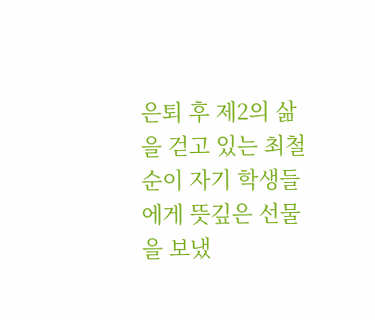은퇴 후 제2의 삶을 걷고 있는 최철순이 자기 학생들에게 뜻깊은 선물을 보냈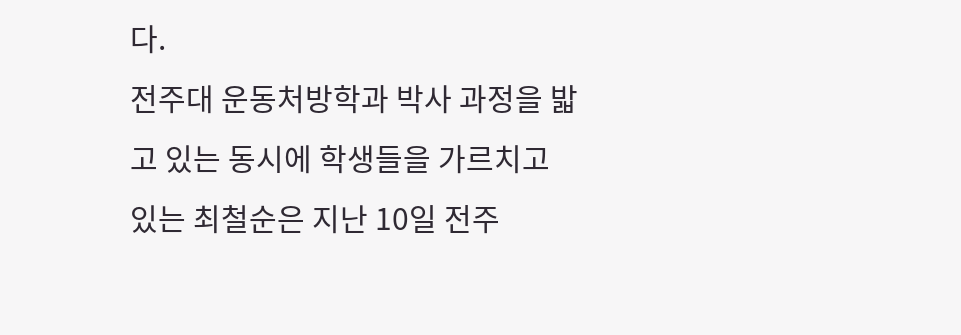다.
전주대 운동처방학과 박사 과정을 밟고 있는 동시에 학생들을 가르치고 있는 최철순은 지난 10일 전주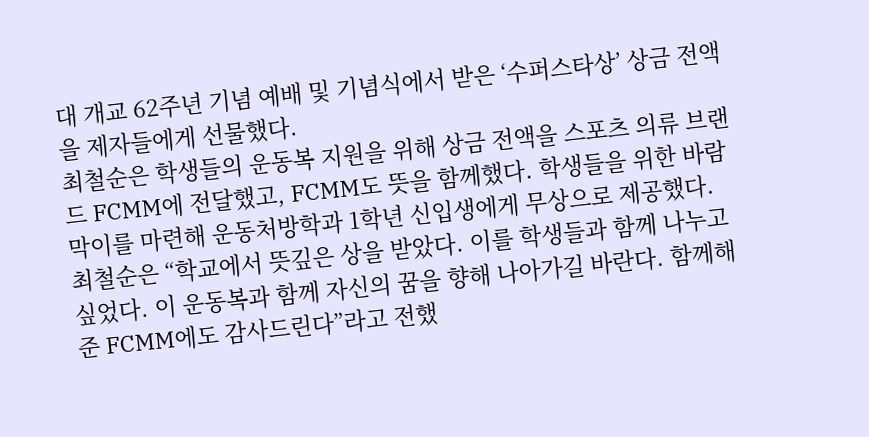대 개교 62주년 기념 예배 및 기념식에서 받은 ‘수퍼스타상’ 상금 전액을 제자들에게 선물했다.
최철순은 학생들의 운동복 지원을 위해 상금 전액을 스포츠 의류 브랜드 FCMM에 전달했고, FCMM도 뜻을 함께했다. 학생들을 위한 바람막이를 마련해 운동처방학과 1학년 신입생에게 무상으로 제공했다.
최철순은 “학교에서 뜻깊은 상을 받았다. 이를 학생들과 함께 나누고 싶었다. 이 운동복과 함께 자신의 꿈을 향해 나아가길 바란다. 함께해준 FCMM에도 감사드린다”라고 전했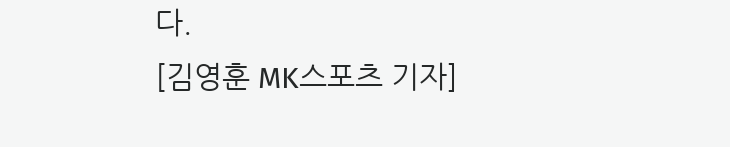다.
[김영훈 MK스포츠 기자]